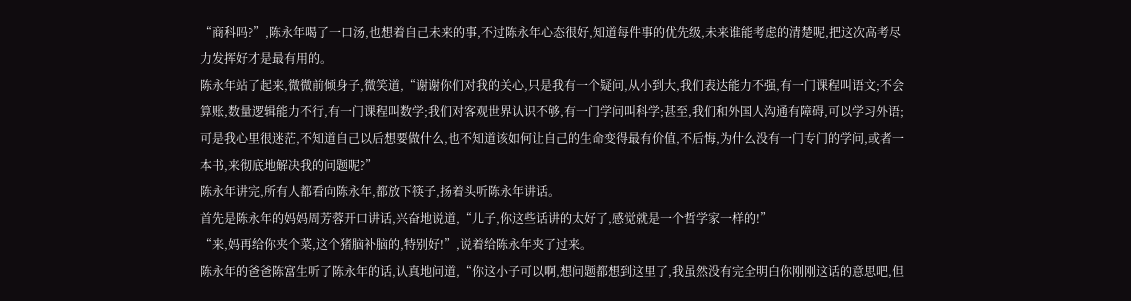“商科吗?”,陈永年喝了一口汤,也想着自己未来的事,不过陈永年心态很好,知道每件事的优先级,未来谁能考虑的清楚呢,把这次高考尽力发挥好才是最有用的。
陈永年站了起来,微微前倾身子,微笑道,“谢谢你们对我的关心,只是我有一个疑问,从小到大,我们表达能力不强,有一门课程叫语文;不会算账,数量逻辑能力不行,有一门课程叫数学;我们对客观世界认识不够,有一门学问叫科学;甚至,我们和外国人沟通有障碍,可以学习外语;可是我心里很迷茫,不知道自己以后想要做什么,也不知道该如何让自己的生命变得最有价值,不后悔,为什么没有一门专门的学问,或者一本书,来彻底地解决我的问题呢?”
陈永年讲完,所有人都看向陈永年,都放下筷子,扬着头听陈永年讲话。
首先是陈永年的妈妈周芳蓉开口讲话,兴奋地说道,“儿子,你这些话讲的太好了,感觉就是一个哲学家一样的!”
“来,妈再给你夹个菜,这个猪脑补脑的,特别好!”,说着给陈永年夹了过来。
陈永年的爸爸陈富生听了陈永年的话,认真地问道,“你这小子可以啊,想问题都想到这里了,我虽然没有完全明白你刚刚这话的意思吧,但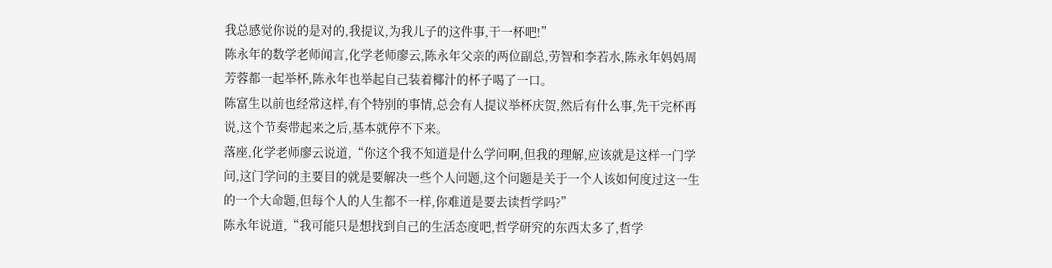我总感觉你说的是对的,我提议,为我儿子的这件事,干一杯吧!”
陈永年的数学老师闻言,化学老师廖云,陈永年父亲的两位副总,劳智和李若水,陈永年妈妈周芳蓉都一起举杯,陈永年也举起自己装着椰汁的杯子喝了一口。
陈富生以前也经常这样,有个特别的事情,总会有人提议举杯庆贺,然后有什么事,先干完杯再说,这个节奏带起来之后,基本就停不下来。
落座,化学老师廖云说道,“你这个我不知道是什么学问啊,但我的理解,应该就是这样一门学问,这门学问的主要目的就是要解决一些个人问题,这个问题是关于一个人该如何度过这一生的一个大命题,但每个人的人生都不一样,你难道是要去读哲学吗?”
陈永年说道,“我可能只是想找到自己的生活态度吧,哲学研究的东西太多了,哲学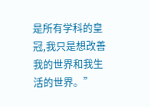是所有学科的皇冠,我只是想改善我的世界和我生活的世界。”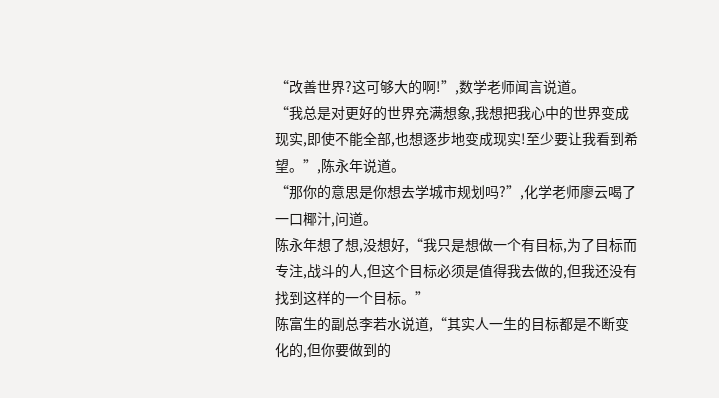“改善世界?这可够大的啊!”,数学老师闻言说道。
“我总是对更好的世界充满想象,我想把我心中的世界变成现实,即使不能全部,也想逐步地变成现实!至少要让我看到希望。”,陈永年说道。
“那你的意思是你想去学城市规划吗?”,化学老师廖云喝了一口椰汁,问道。
陈永年想了想,没想好,“我只是想做一个有目标,为了目标而专注,战斗的人,但这个目标必须是值得我去做的,但我还没有找到这样的一个目标。”
陈富生的副总李若水说道,“其实人一生的目标都是不断变化的,但你要做到的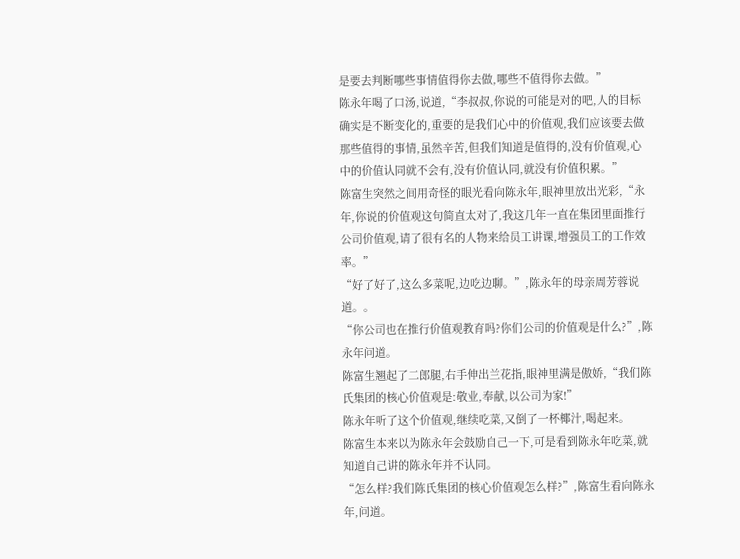是要去判断哪些事情值得你去做,哪些不值得你去做。”
陈永年喝了口汤,说道,“李叔叔,你说的可能是对的吧,人的目标确实是不断变化的,重要的是我们心中的价值观,我们应该要去做那些值得的事情,虽然辛苦,但我们知道是值得的,没有价值观,心中的价值认同就不会有,没有价值认同,就没有价值积累。”
陈富生突然之间用奇怪的眼光看向陈永年,眼神里放出光彩,“永年,你说的价值观这句简直太对了,我这几年一直在集团里面推行公司价值观,请了很有名的人物来给员工讲课,增强员工的工作效率。”
“好了好了,这么多菜呢,边吃边聊。”,陈永年的母亲周芳蓉说道。。
“你公司也在推行价值观教育吗?你们公司的价值观是什么?”,陈永年问道。
陈富生翘起了二郎腿,右手伸出兰花指,眼神里满是傲娇,“我们陈氏集团的核心价值观是:敬业,奉献,以公司为家!”
陈永年听了这个价值观,继续吃菜,又倒了一杯椰汁,喝起来。
陈富生本来以为陈永年会鼓励自己一下,可是看到陈永年吃菜,就知道自己讲的陈永年并不认同。
“怎么样?我们陈氏集团的核心价值观怎么样?”,陈富生看向陈永年,问道。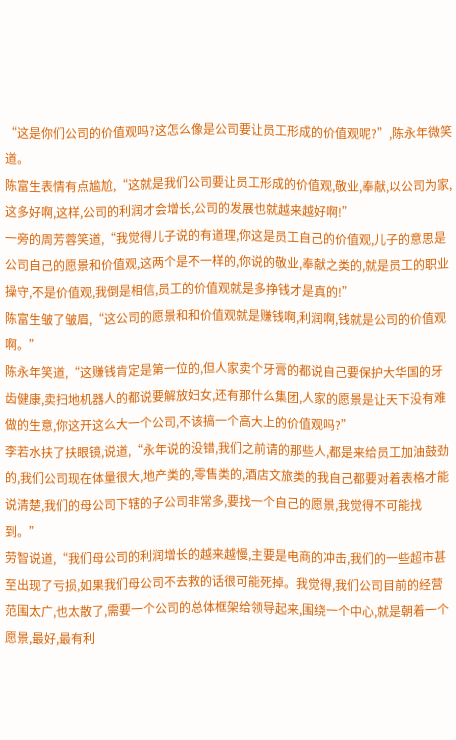“这是你们公司的价值观吗?这怎么像是公司要让员工形成的价值观呢?”,陈永年微笑道。
陈富生表情有点尴尬,“这就是我们公司要让员工形成的价值观,敬业,奉献,以公司为家,这多好啊,这样,公司的利润才会增长,公司的发展也就越来越好啊!”
一旁的周芳蓉笑道,“我觉得儿子说的有道理,你这是员工自己的价值观,儿子的意思是公司自己的愿景和价值观,这两个是不一样的,你说的敬业,奉献之类的,就是员工的职业操守,不是价值观,我倒是相信,员工的价值观就是多挣钱才是真的!”
陈富生皱了皱眉,“这公司的愿景和和价值观就是赚钱啊,利润啊,钱就是公司的价值观啊。”
陈永年笑道,“这赚钱肯定是第一位的,但人家卖个牙膏的都说自己要保护大华国的牙齿健康,卖扫地机器人的都说要解放妇女,还有那什么集团,人家的愿景是让天下没有难做的生意,你这开这么大一个公司,不该搞一个高大上的价值观吗?”
李若水扶了扶眼镜,说道,“永年说的没错,我们之前请的那些人,都是来给员工加油鼓劲的,我们公司现在体量很大,地产类的,零售类的,酒店文旅类的我自己都要对着表格才能说清楚,我们的母公司下辖的子公司非常多,要找一个自己的愿景,我觉得不可能找到。”
劳智说道,“我们母公司的利润增长的越来越慢,主要是电商的冲击,我们的一些超市甚至出现了亏损,如果我们母公司不去救的话很可能死掉。我觉得,我们公司目前的经营范围太广,也太散了,需要一个公司的总体框架给领导起来,围绕一个中心,就是朝着一个愿景,最好,最有利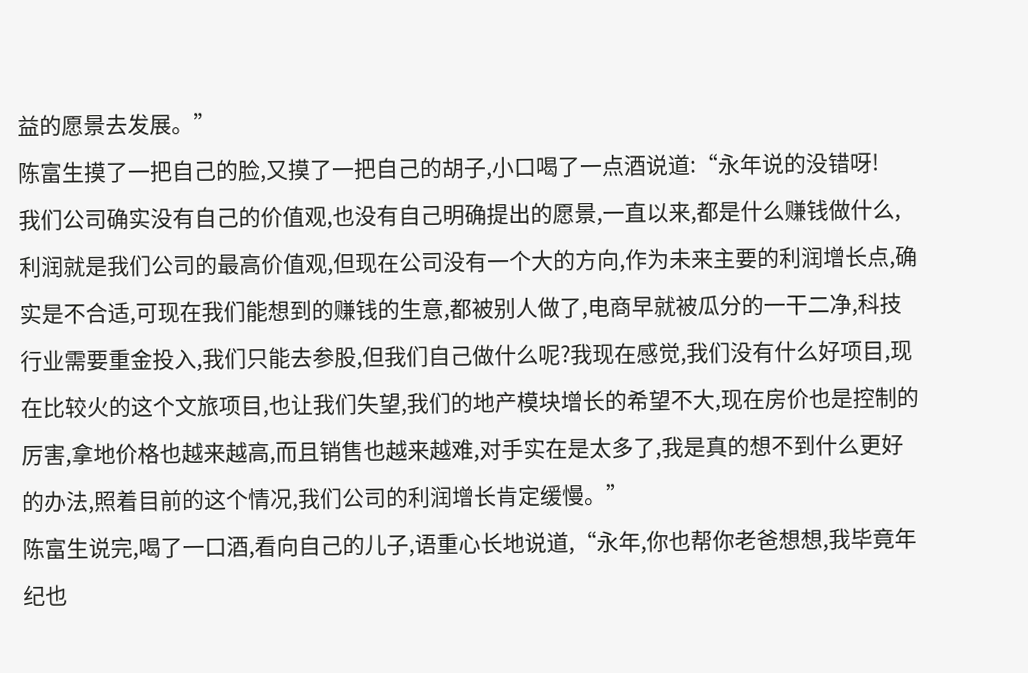益的愿景去发展。”
陈富生摸了一把自己的脸,又摸了一把自己的胡子,小口喝了一点酒说道:“永年说的没错呀!
我们公司确实没有自己的价值观,也没有自己明确提出的愿景,一直以来,都是什么赚钱做什么,利润就是我们公司的最高价值观,但现在公司没有一个大的方向,作为未来主要的利润增长点,确实是不合适,可现在我们能想到的赚钱的生意,都被别人做了,电商早就被瓜分的一干二净,科技行业需要重金投入,我们只能去参股,但我们自己做什么呢?我现在感觉,我们没有什么好项目,现在比较火的这个文旅项目,也让我们失望,我们的地产模块增长的希望不大,现在房价也是控制的厉害,拿地价格也越来越高,而且销售也越来越难,对手实在是太多了,我是真的想不到什么更好的办法,照着目前的这个情况,我们公司的利润增长肯定缓慢。”
陈富生说完,喝了一口酒,看向自己的儿子,语重心长地说道,“永年,你也帮你老爸想想,我毕竟年纪也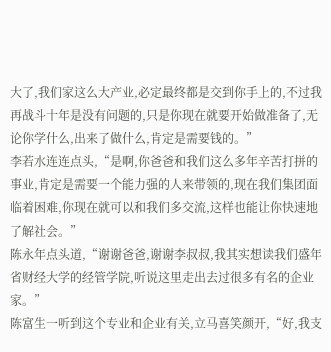大了,我们家这么大产业,必定最终都是交到你手上的,不过我再战斗十年是没有问题的,只是你现在就要开始做准备了,无论你学什么,出来了做什么,肯定是需要钱的。”
李若水连连点头,“是啊,你爸爸和我们这么多年辛苦打拼的事业,肯定是需要一个能力强的人来带领的,现在我们集团面临着困难,你现在就可以和我们多交流,这样也能让你快速地了解社会。”
陈永年点头道,“谢谢爸爸,谢谢李叔叔,我其实想读我们盛年省财经大学的经管学院,听说这里走出去过很多有名的企业家。”
陈富生一听到这个专业和企业有关,立马喜笑颜开,“好,我支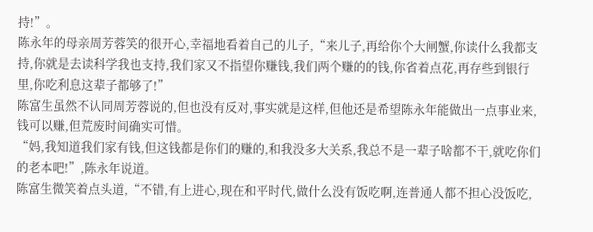持!”。
陈永年的母亲周芳蓉笑的很开心,幸福地看着自己的儿子,“来儿子,再给你个大闸蟹,你读什么我都支持,你就是去读科学我也支持,我们家又不指望你赚钱,我们两个赚的的钱,你省着点花,再存些到银行里,你吃利息这辈子都够了!”
陈富生虽然不认同周芳蓉说的,但也没有反对,事实就是这样,但他还是希望陈永年能做出一点事业来,钱可以赚,但荒废时间确实可惜。
“妈,我知道我们家有钱,但这钱都是你们的赚的,和我没多大关系,我总不是一辈子啥都不干,就吃你们的老本吧!”,陈永年说道。
陈富生微笑着点头道,“不错,有上进心,现在和平时代,做什么没有饭吃啊,连普通人都不担心没饭吃,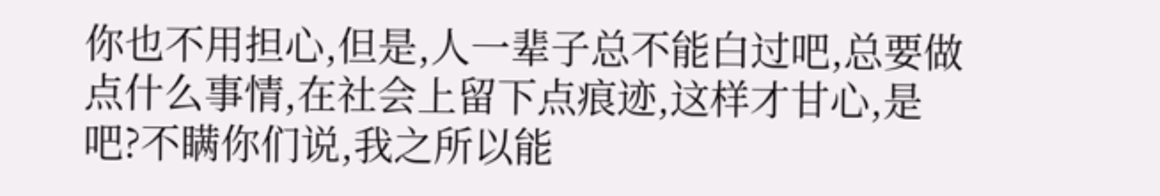你也不用担心,但是,人一辈子总不能白过吧,总要做点什么事情,在社会上留下点痕迹,这样才甘心,是吧?不瞒你们说,我之所以能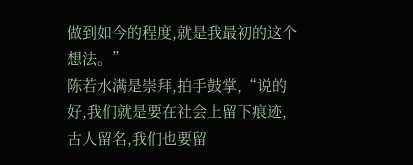做到如今的程度,就是我最初的这个想法。”
陈若水满是崇拜,拍手鼓掌,“说的好,我们就是要在社会上留下痕迹,古人留名,我们也要留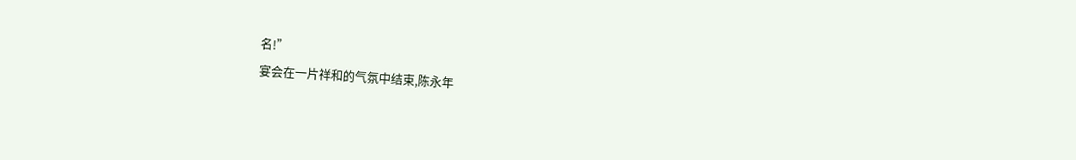名!”
宴会在一片祥和的气氛中结束,陈永年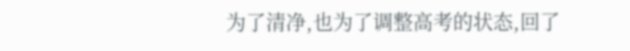为了清净,也为了调整高考的状态,回了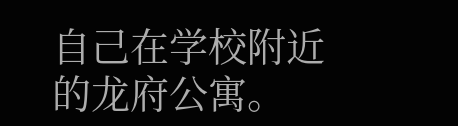自己在学校附近的龙府公寓。